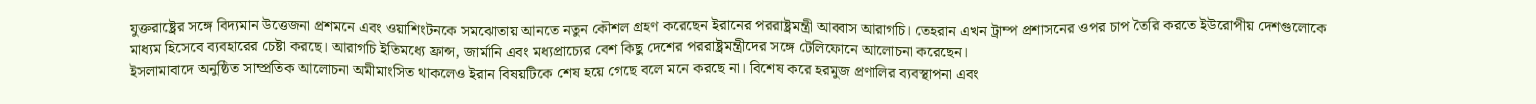যুক্তরাষ্ট্রের সঙ্গে বিদ্যমান উত্তেজনা প্রশমনে এবং ওয়াশিংটনকে সমঝোতায় আনতে নতুন কৌশল গ্রহণ করেছেন ইরানের পররাষ্ট্রমন্ত্রী আব্বাস আরাগচি। তেহরান এখন ট্রাম্প প্রশাসনের ওপর চাপ তৈরি করতে ইউরোপীয় দেশগুলোকে মাধ্যম হিসেবে ব্যবহারের চেষ্টা করছে। আরাগচি ইতিমধ্যে ফ্রান্স, জার্মানি এবং মধ্যপ্রাচ্যের বেশ কিছু দেশের পররাষ্ট্রমন্ত্রীদের সঙ্গে টেলিফোনে আলোচনা করেছেন।
ইসলামাবাদে অনুষ্ঠিত সাম্প্রতিক আলোচনা অমীমাংসিত থাকলেও ইরান বিষয়টিকে শেষ হয়ে গেছে বলে মনে করছে না। বিশেষ করে হরমুজ প্রণালির ব্যবস্থাপনা এবং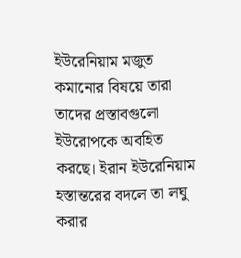ইউরেনিয়াম মজুত কমানোর বিষয়ে তারা তাদের প্রস্তাবগুলো ইউরোপকে অবহিত করছে। ইরান ইউরেনিয়াম হস্তান্তরের বদলে তা লঘু করার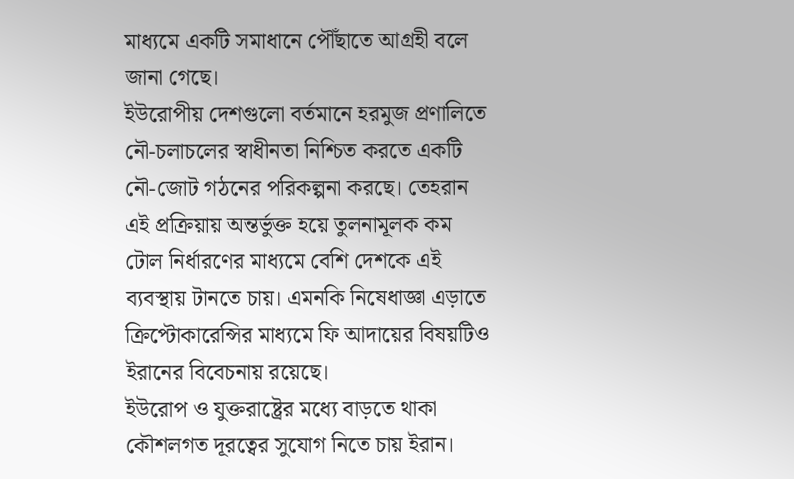মাধ্যমে একটি সমাধানে পৌঁছাতে আগ্রহী বলে জানা গেছে।
ইউরোপীয় দেশগুলো বর্তমানে হরমুজ প্রণালিতে নৌ-চলাচলের স্বাধীনতা নিশ্চিত করতে একটি নৌ-জোট গঠনের পরিকল্পনা করছে। তেহরান এই প্রক্রিয়ায় অন্তর্ভুক্ত হয়ে তুলনামূলক কম টোল নির্ধারণের মাধ্যমে বেশি দেশকে এই ব্যবস্থায় টানতে চায়। এমনকি নিষেধাজ্ঞা এড়াতে ক্রিপ্টোকারেন্সির মাধ্যমে ফি আদায়ের বিষয়টিও ইরানের বিবেচনায় রয়েছে।
ইউরোপ ও যুক্তরাষ্ট্রের মধ্যে বাড়তে থাকা কৌশলগত দূরত্বের সুযোগ নিতে চায় ইরান।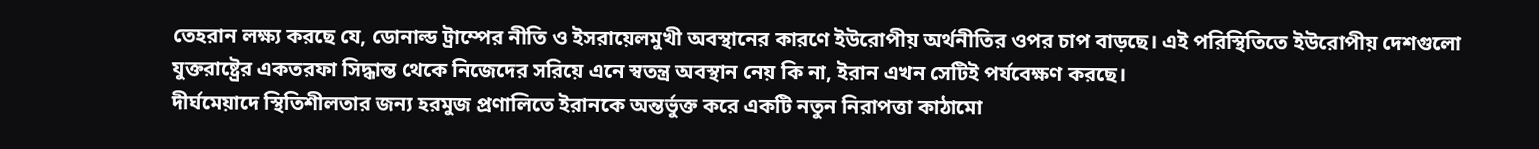তেহরান লক্ষ্য করছে যে, ডোনাল্ড ট্রাম্পের নীতি ও ইসরায়েলমুখী অবস্থানের কারণে ইউরোপীয় অর্থনীতির ওপর চাপ বাড়ছে। এই পরিস্থিতিতে ইউরোপীয় দেশগুলো যুক্তরাষ্ট্রের একতরফা সিদ্ধান্ত থেকে নিজেদের সরিয়ে এনে স্বতন্ত্র অবস্থান নেয় কি না, ইরান এখন সেটিই পর্যবেক্ষণ করছে।
দীর্ঘমেয়াদে স্থিতিশীলতার জন্য হরমুজ প্রণালিতে ইরানকে অন্তর্ভুক্ত করে একটি নতুন নিরাপত্তা কাঠামো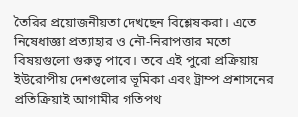তৈরির প্রয়োজনীয়তা দেখছেন বিশ্লেষকরা। এতে নিষেধাজ্ঞা প্রত্যাহার ও নৌ-নিরাপত্তার মতো বিষয়গুলো গুরুত্ব পাবে। তবে এই পুরো প্রক্রিয়ায় ইউরোপীয় দেশগুলোর ভূমিকা এবং ট্রাম্প প্রশাসনের প্রতিক্রিয়াই আগামীর গতিপথ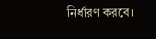নির্ধারণ করবে।